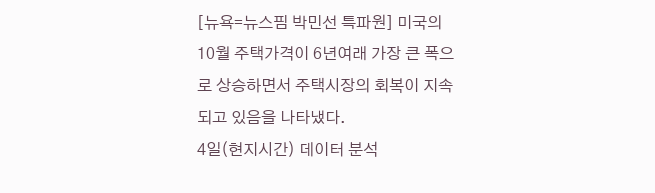[뉴욕=뉴스핌 박민선 특파원] 미국의 10월 주택가격이 6년여래 가장 큰 폭으로 상승하면서 주택시장의 회복이 지속되고 있음을 나타냈다.
4일(현지시간) 데이터 분석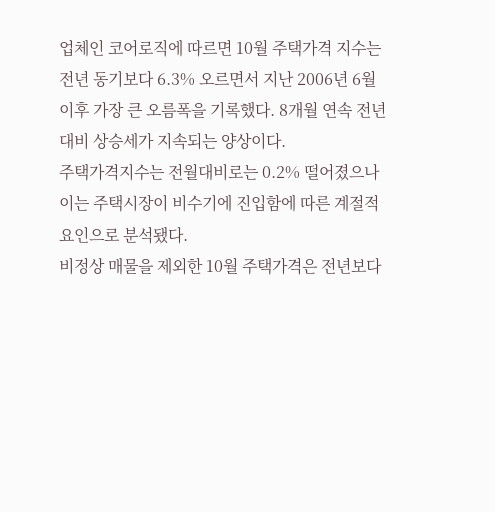업체인 코어로직에 따르면 10월 주택가격 지수는 전년 동기보다 6.3% 오르면서 지난 2006년 6월 이후 가장 큰 오름폭을 기록했다. 8개월 연속 전년대비 상승세가 지속되는 양상이다.
주택가격지수는 전월대비로는 0.2% 떨어졌으나 이는 주택시장이 비수기에 진입함에 따른 계절적 요인으로 분석됐다.
비정상 매물을 제외한 10월 주택가격은 전년보다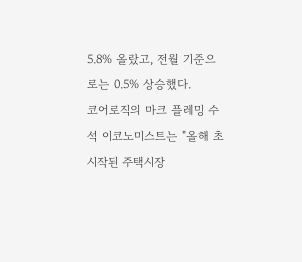5.8% 올랐고, 전월 기준으로는 0.5% 상승했다.
코어로직의 마크 플레밍 수석 이코노미스트는 "올해 초 시작된 주택시장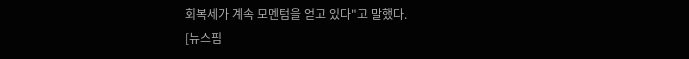회복세가 계속 모멘텀을 얻고 있다"고 말했다.
[뉴스핌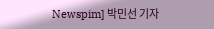Newspim] 박민선 기자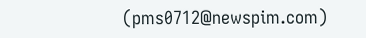(pms0712@newspim.com)